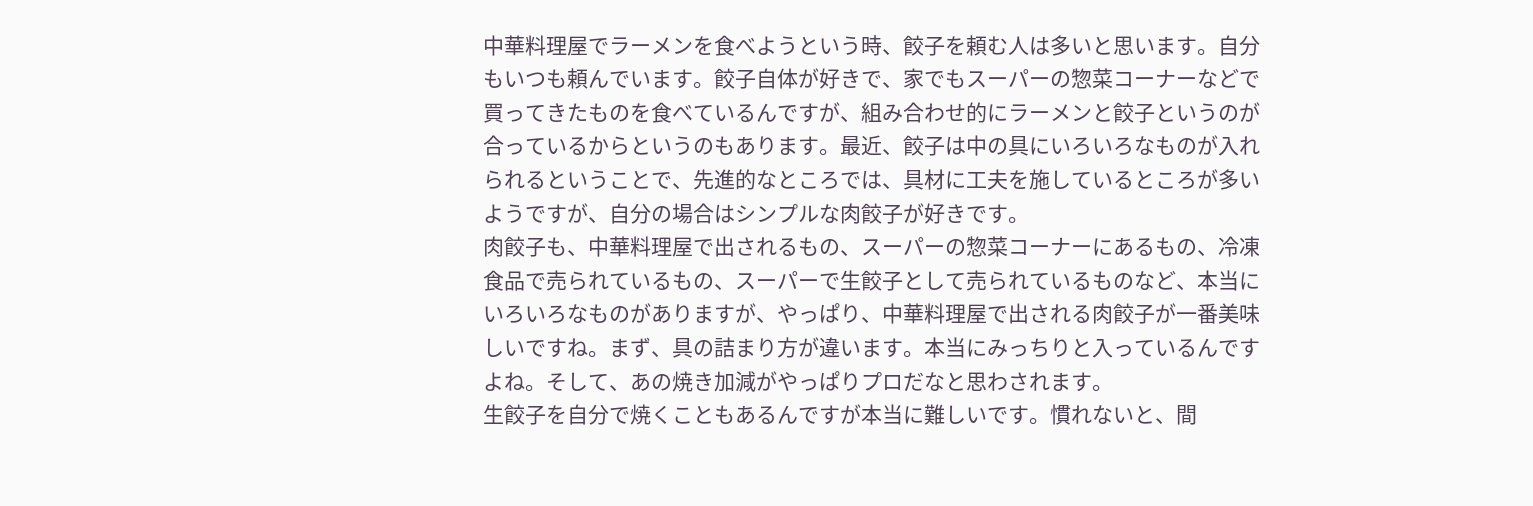中華料理屋でラーメンを食べようという時、餃子を頼む人は多いと思います。自分もいつも頼んでいます。餃子自体が好きで、家でもスーパーの惣菜コーナーなどで買ってきたものを食べているんですが、組み合わせ的にラーメンと餃子というのが合っているからというのもあります。最近、餃子は中の具にいろいろなものが入れられるということで、先進的なところでは、具材に工夫を施しているところが多いようですが、自分の場合はシンプルな肉餃子が好きです。
肉餃子も、中華料理屋で出されるもの、スーパーの惣菜コーナーにあるもの、冷凍食品で売られているもの、スーパーで生餃子として売られているものなど、本当にいろいろなものがありますが、やっぱり、中華料理屋で出される肉餃子が一番美味しいですね。まず、具の詰まり方が違います。本当にみっちりと入っているんですよね。そして、あの焼き加減がやっぱりプロだなと思わされます。
生餃子を自分で焼くこともあるんですが本当に難しいです。慣れないと、間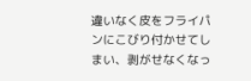違いなく皮をフライパンにこびり付かせてしまい、剥がせなくなっ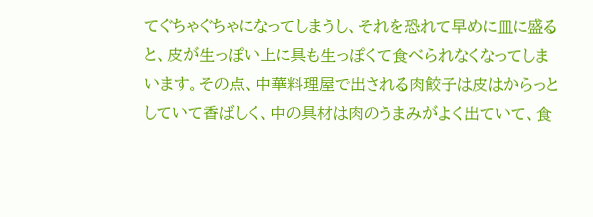てぐちゃぐちゃになってしまうし、それを恐れて早めに皿に盛ると、皮が生っぽい上に具も生っぽくて食べられなくなってしまいます。その点、中華料理屋で出される肉餃子は皮はからっとしていて香ばしく、中の具材は肉のうまみがよく出ていて、食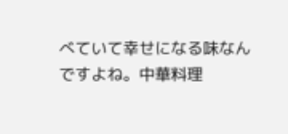べていて幸せになる味なんですよね。中華料理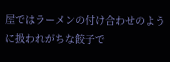屋ではラーメンの付け合わせのように扱われがちな餃子で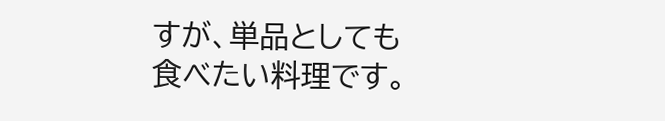すが、単品としても食べたい料理です。